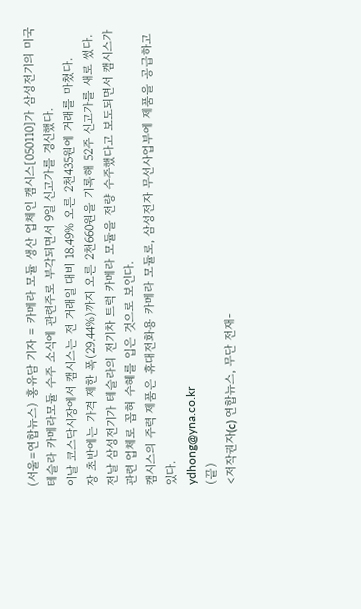(서울=연합뉴스) 홍유담 기자 = 카메라 모듈 생산 업체인 캠시스[050110]가 삼성전기의 미국 테슬라 카메라모듈 수주 소식에 관련주로 부각되면서 9일 신고가를 경신했다.
이날 코스닥시장에서 캠시스는 전 거래일 대비 18.49% 오른 2천435원에 거래를 마쳤다.
장 초반에는 가격 제한 폭(29.44%)까지 오른 2천660원을 기록해 52주 신고가를 새로 썼다.
전날 삼성전기가 테슬라의 전기차 트럭 카메라 모듈을 전량 수주했다고 보도되면서 캠시스가 관련 업체로 꼽혀 수혜를 입은 것으로 보인다.
캠시스의 주력 제품은 휴대전화용 카메라 모듈로, 삼성전자 무선사업부에 제품을 공급하고 있다.
ydhong@yna.co.kr
(끝)
<저작권자(c) 연합뉴스, 무단 전재-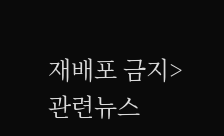재배포 금지>
관련뉴스